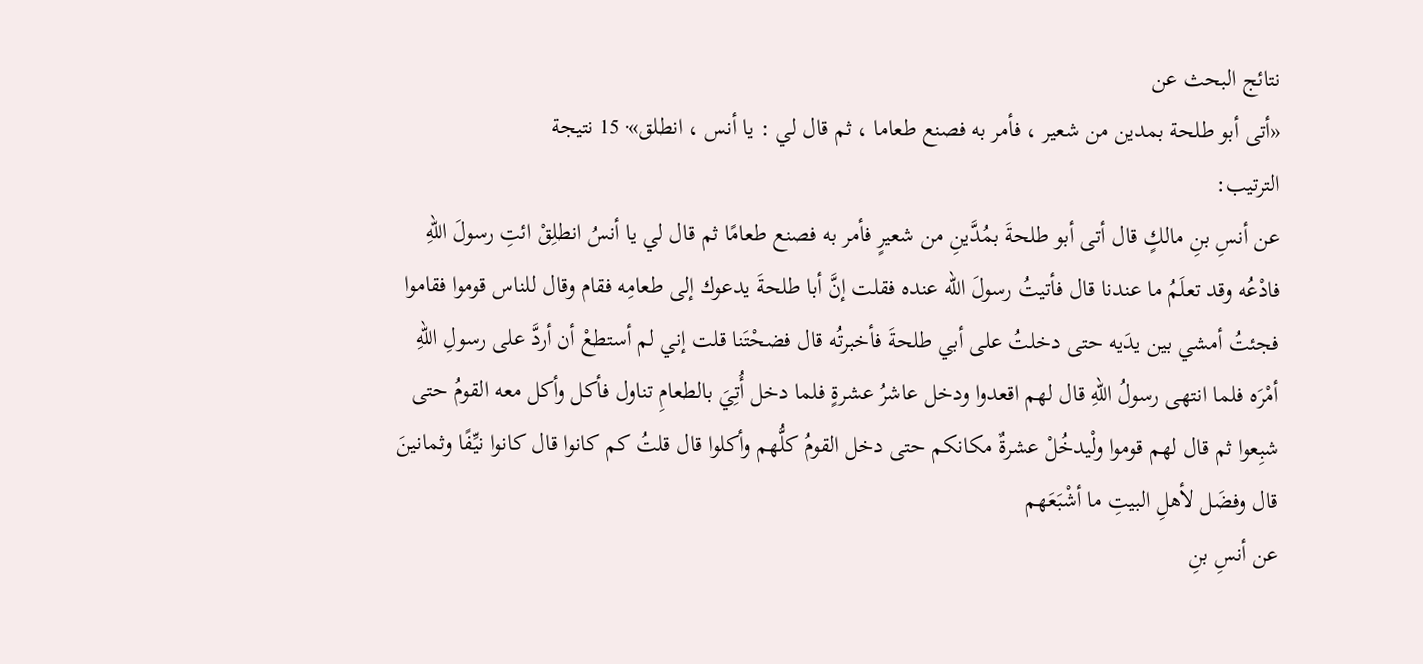نتائج البحث عن
«أتى أبو طلحة بمدين من شعير ، فأمر به فصنع طعاما ، ثم قال لي : يا أنس ، انطلق»· 15 نتيجة
الترتيب:
عن أنسِ بنِ مالكٍ قال أتى أبو طلحةَ بمُدَّينِ من شعيرٍ فأمر به فصنع طعامًا ثم قال لي يا أنسُ انطلِقْ ائتِ رسولَ اللهِ فادْعُه وقد تعلَمُ ما عندنا قال فأتيتُ رسولَ الله عنده فقلت إنَّ أبا طلحةَ يدعوك إلى طعامِه فقام وقال للناس قوموا فقاموا فجئتُ أمشي بين يدَيه حتى دخلتُ على أبي طلحةَ فأخبرتُه قال فضحْتَنا قلت إني لم أستطعْ أن أردَّ على رسولِ اللهِ أمْرَه فلما انتهى رسولُ اللهِ قال لهم اقعدوا ودخل عاشرُ عشرةٍ فلما دخل أُتِيَ بالطعامِ تناول فأكل وأكل معه القومُ حتى شبِعوا ثم قال لهم قوموا ولْيدخُلْ عشرةٌ مكانكم حتى دخل القومُ كلُّهم وأكلوا قال قلتُ كم كانوا قال كانوا نيِّفًا وثمانينَ قال وفضَل لأهلِ البيتِ ما أشْبَعَهم
عن أنسِ بنِ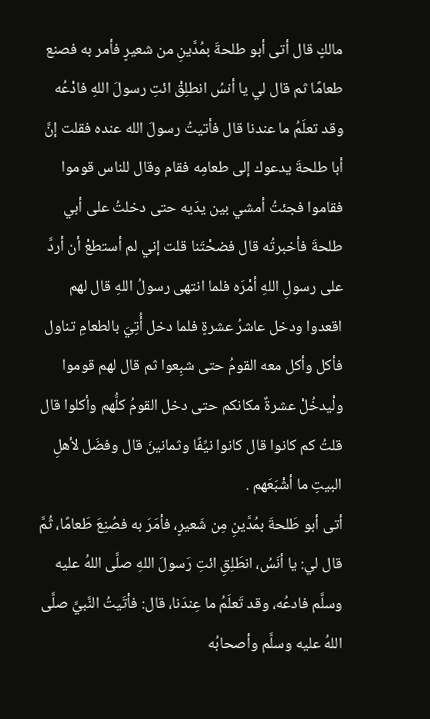مالكٍ قال أتى أبو طلحةَ بمُدَّينِ من شعيرٍ فأمر به فصنع طعامًا ثم قال لي يا أنسُ انطلِقْ ائتِ رسولَ اللهِ فادْعُه وقد تعلَمُ ما عندنا قال فأتيتُ رسولَ الله عنده فقلت إنَّ أبا طلحةَ يدعوك إلى طعامِه فقام وقال للناس قوموا فقاموا فجئتُ أمشي بين يدَيه حتى دخلتُ على أبي طلحةَ فأخبرتُه قال فضحْتَنا قلت إني لم أستطعْ أن أردَّ على رسولِ اللهِ أمْرَه فلما انتهى رسولُ اللهِ قال لهم اقعدوا ودخل عاشرُ عشرةٍ فلما دخل أُتِيَ بالطعامِ تناول فأكل وأكل معه القومُ حتى شبِعوا ثم قال لهم قوموا ولْيدخُلْ عشرةٌ مكانكم حتى دخل القومُ كلُّهم وأكلوا قال قلتُ كم كانوا قال كانوا نيِّفًا وثمانينَ قال وفضَل لأهلِ البيتِ ما أشْبَعَهم .
أتى أبو طَلحةَ بمُدَّينِ مِن شَعيرٍ، فأمَرَ به فصُنِعَ طَعامًا، ثُمَّ قال لي: يا أنَسُ، انطَلِقِ ائتِ رَسولَ اللهِ صلَّى اللهُ عليه وسلَّم فادعُه، وقد تَعلَمُ ما عِندَنا، قال: فأتَيتُ النَّبيَّ صلَّى اللهُ عليه وسلَّم وأصحابُه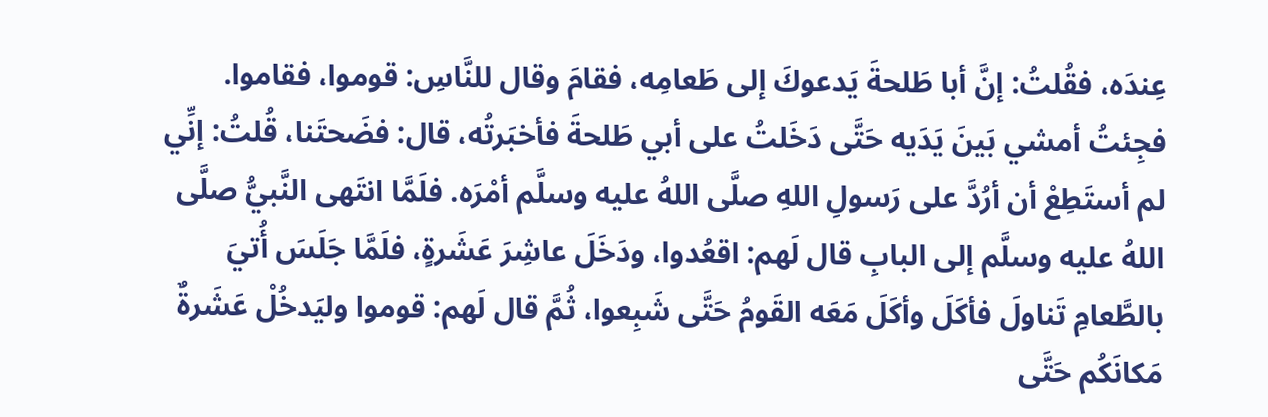عِندَه، فقُلتُ: إنَّ أبا طَلحةَ يَدعوكَ إلى طَعامِه، فقامَ وقال للنَّاسِ: قوموا، فقاموا. فجِئتُ أمشي بَينَ يَدَيه حَتَّى دَخَلتُ على أبي طَلحةَ فأخبَرتُه، قال: فضَحتَنا، قُلتُ: إنِّي لم أستَطِعْ أن أرُدَّ على رَسولِ اللهِ صلَّى اللهُ عليه وسلَّم أمْرَه. فلَمَّا انتَهى النَّبيُّ صلَّى اللهُ عليه وسلَّم إلى البابِ قال لَهم: اقعُدوا، ودَخَلَ عاشِرَ عَشَرةٍ، فلَمَّا جَلَسَ أُتيَ بالطَّعامِ تَناولَ فأكَلَ وأكَلَ مَعَه القَومُ حَتَّى شَبِعوا، ثُمَّ قال لَهم: قوموا وليَدخُلْ عَشَرةٌ مَكانَكُم حَتَّى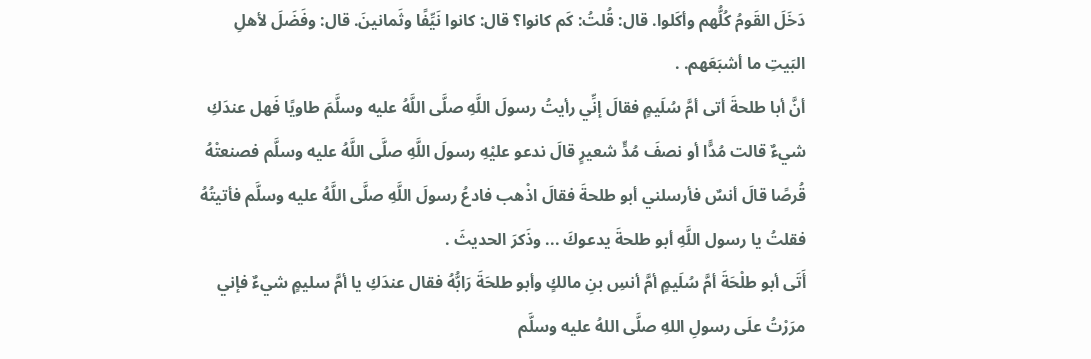دَخَلَ القَومُ كُلُّهم وأكَلوا. قال: قُلتُ: كَم كانوا؟ قال: كانوا نَيِّفًا وثَمانينَ. قال: وفَضَلَ لأهلِ البَيتِ ما أشبَعَهم. .
أنَّ أبا طلحةَ أتى أمَّ سُلَيمٍ فقالَ إنِّي رأيتُ رسولَ اللَّهِ صلَّى اللَّهُ عليه وسلَّمَ طاويًا فَهل عندَكِ شيءٌ قالت مُدًّا أو نصفَ مُدٍّ شعيرٍ قالَ ندعو عليْهِ رسولَ اللَّهِ صلَّى اللَّهُ عليه وسلَّم فصنعتْهُ قُرصًا قالَ أنسٌ فأرسلني أبو طلحةَ فقالَ اذْهب فادعُ رسولَ اللَّهِ صلَّى اللَّهُ عليه وسلَّم فأتيتُهُ فقلتُ يا رسول اللَّهِ أبو طلحةَ يدعوكَ ... وذَكرَ الحديثَ .
أَتَى أبو طلْحَةَ أمَّ سُلَيمٍ أمَّ أنسِ بنِ مالكٍ وأبو طلحَةَ رَابُّهُ فقال عندَكِ يا أمَّ سليمٍ شيءٌ فإني مرَرْتُ علَى رسولِ اللهِ صلَّى اللهُ عليه وسلَّم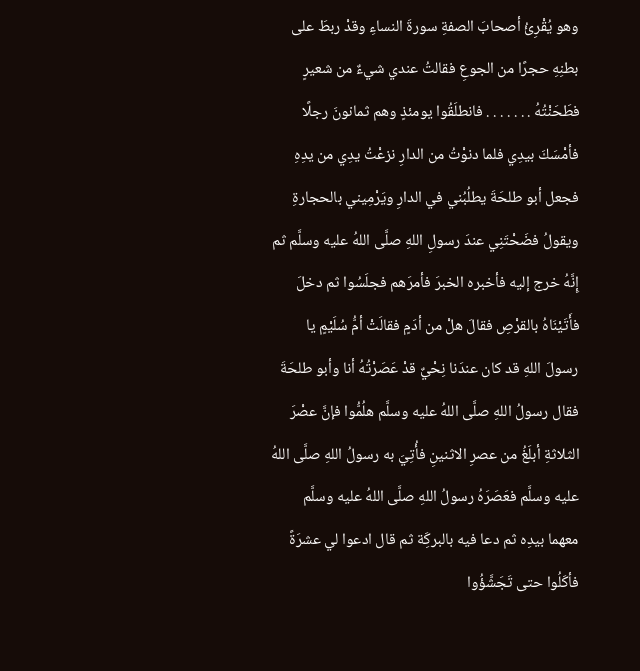وهو يُقْرِئُ أصحابَ الصفةِ سورةَ النساءِ وقدْ ربطَ على بطنِهِ حجرًا من الجوعِ فقالتُ عندي شيءٌ من شعيرٍ فطَحَنْتُهُ . . . . . . . فانطلَقُوا يومئذٍ وهم ثمانونَ رجلًا فأمْسَكَ بيدِي فلما دنوْتُ من الدارِ نزعْتُ يدِي من يدِهِ فجعل أبو طلحَةَ يطلُبُني في الدارِ ويَرْمِيني بالحجارةِ ويقولُ فضَحْتَنِي عندَ رسولِ اللهِ صلَّى اللهُ عليه وسلَّم ثم إِنَّهُ خرج إليه فأخبره الخبرَ فأمرَهم فجلَسُوا ثم دخلَ فأَتَيْنَاهُ بالقرْصِ فقالَ هلْ من أدَمٍ فقالَتْ أمُّ سُلَيْمٍ يا رسولَ اللهِ قد كان عندَنا نِحْيٌ قدْ عَصَرْتُهُ أنا وأبو طلحَةَ فقال رسولُ اللهِ صلَّى اللهُ عليه وسلَّم هلُمُّوا فإنَّ عصْرَ الثلاثةِ أبلَغُ من عصرِ الاثنينِ فأُتِيَ به رسولُ اللهِ صلَّى اللهُ عليه وسلَّم فعَصَرَهُ رسولُ اللهِ صلَّى اللهُ عليه وسلَّم معهما بيدِه ثم دعا فيه بالبركَِة ثم قال ادعوا لي عشرَةً فأكَلُوا حتى تَجَشَّؤُوا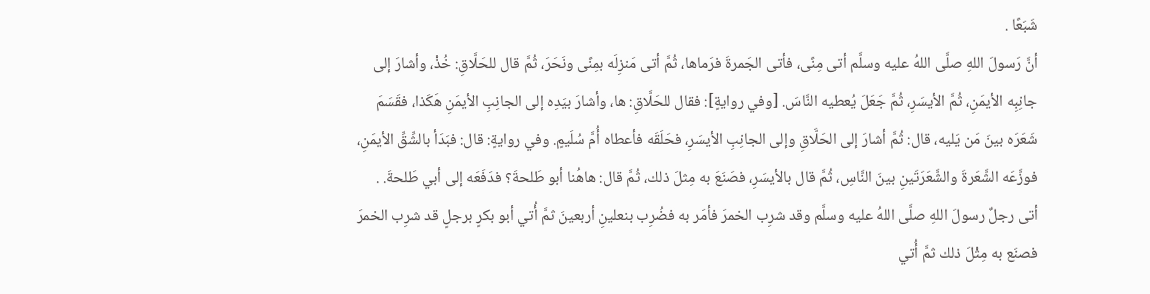شَبَعًا .
أنَّ رَسولَ اللهِ صلَّى اللهُ عليه وسلَّم أتى مِنًى، فأتى الجَمرةَ فرَماها، ثُمَّ أتى مَنزِلَه بمِنًى ونَحَرَ، ثُمَّ قال للحَلَّاقِ: خُذْ، وأشارَ إلى جانِبِه الأيمَنِ، ثُمَّ الأيسَرِ، ثُمَّ جَعَلَ يُعطيه النَّاسَ. [وفي روايةٍ]: فقال للحَلَّاقِ: ها، وأشارَ بيَدِه إلى الجانِبِ الأيمَنِ هَكَذا، فقَسَمَ شَعَرَه بينَ مَن يَليه، قال: ثُمَّ أشارَ إلى الحَلَّاقِ وإلى الجانِبِ الأيسَرِ، فحَلَقَه فأعطاه أُمَّ سُلَيمٍ. وفي روايةٍ: قال: فبَدَأ بالشِّقِّ الأيمَنِ، فوزَّعَه الشَّعَرةَ والشَّعَرَتَينِ بينَ النَّاسِ، ثُمَّ قال بالأيسَرِ، فصَنَعَ به مِثلَ ذلك، ثُمَّ قال: هاهُنا أبو طَلحةَ؟ فدَفَعَه إلى أبي طَلحةَ. .
أتى رجلٌ رسولَ اللهِ صلَّى اللهُ عليه وسلَّم وقد شرِب الخمرَ فأمَر به فضُرِب بنعلينِ أربعينَ ثمَّ أُتي أبو بكرٍ برجلٍ قد شرِب الخمرَ فصنَع به مِثْلَ ذلك ثمَّ أُتي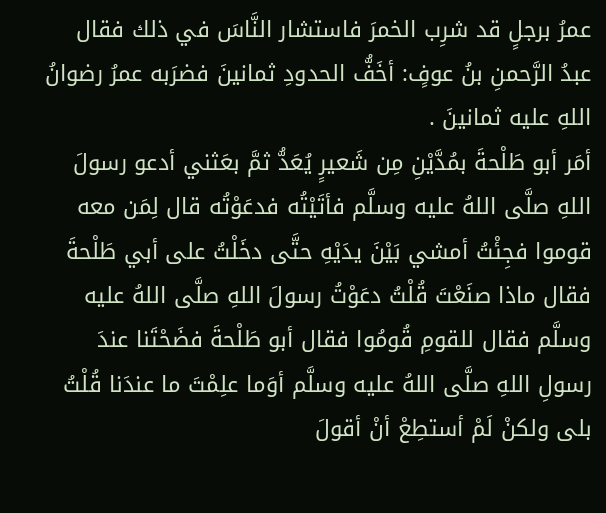عمرُ برجلٍ قد شرِب الخمرَ فاستشار النَّاسَ في ذلك فقال عبدُ الرَّحمنِ بنُ عوفٍ: أخَفُّ الحدودِ ثمانينَ فضرَبه عمرُ رضوانُ اللهِ عليه ثمانينَ .
أمَر أبو طَلْحةَ بمُدَّيْنِ مِن شَعيرٍ يُعَدُّ ثمَّ بعَثني أدعو رسولَ اللهِ صلَّى اللهُ عليه وسلَّم فأتَيْتُه فدعَوْتُه قال لِمَن معه قوموا فجِئْتُ أمشي بَيْنَ يدَيْهِ حتَّى دخَلْتُ على أبي طَلْحةَ فقال ماذا صنَعْتَ قُلْتُ دعَوْتُ رسولَ اللهِ صلَّى اللهُ عليه وسلَّم فقال للقومِ قُومُوا فقال أبو طَلْحةَ فضَحْتَنا عندَ رسولِ اللهِ صلَّى اللهُ عليه وسلَّم أوَما علِمْتَ ما عندَنا قُلْتُ بلى ولكنْ لَمْ أستطِعْ أنْ أقولَ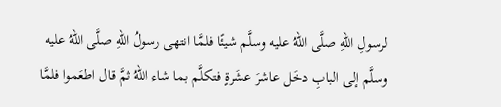لرسولِ اللهِ صلَّى اللهُ عليه وسلَّم شيئًا فلمَّا انتهى رسولُ اللهِ صلَّى اللهُ عليه وسلَّم إلى البابِ دخَل عاشرَ عشَرةٍ فتكلَّم بما شاء اللهُ ثمَّ قال اطعَموا فلمَّا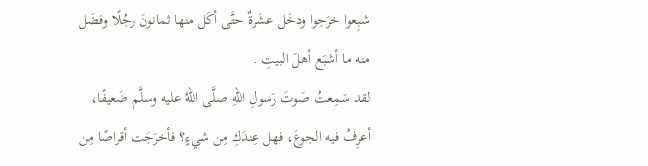شبِعوا خرَجوا ودخَل عشَرةٌ حتَّى أكَل منها ثمانونَ رجُلًا وفضَل منه ما أشبَع أهلَ البيتِ .
لقد سَمِعتُ صَوتَ رَسولِ اللهِ صلَّى اللهُ عليه وسلَّم ضَعيفًا، أعرِفُ فيه الجوعَ، فهل عِندَكِ مِن شيءٍ؟ فأخرَجَت أقراصًا مِن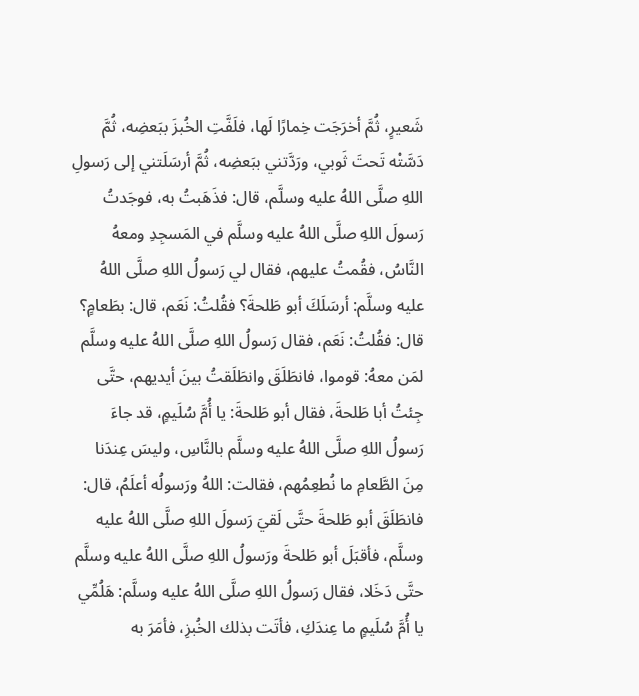شَعيرٍ، ثُمَّ أخرَجَت خِمارًا لَها، فلَفَّتِ الخُبزَ ببَعضِه، ثُمَّ دَسَّتْه تَحتَ ثَوبي، ورَدَّتني ببَعضِه، ثُمَّ أرسَلَتني إلى رَسولِ اللهِ صلَّى اللهُ عليه وسلَّم، قال: فذَهَبتُ به، فوجَدتُ رَسولَ اللهِ صلَّى اللهُ عليه وسلَّم في المَسجِدِ ومعهُ النَّاسُ، فقُمتُ عليهم، فقال لي رَسولُ اللهِ صلَّى اللهُ عليه وسلَّم: أرسَلَكَ أبو طَلحةَ؟ فقُلتُ: نَعَم، قال: بطَعامٍ؟ قال: فقُلتُ: نَعَم، فقال رَسولُ اللهِ صلَّى اللهُ عليه وسلَّم لمَن معهُ: قوموا، فانطَلَقَ وانطَلَقتُ بينَ أيديهم، حتَّى جِئتُ أبا طَلحةَ، فقال أبو طَلحةَ: يا أُمَّ سُلَيمٍ، قد جاءَ رَسولُ اللهِ صلَّى اللهُ عليه وسلَّم بالنَّاسِ، وليسَ عِندَنا مِنَ الطَّعامِ ما نُطعِمُهم، فقالت: اللهُ ورَسولُه أعلَمُ، قال: فانطَلَقَ أبو طَلحةَ حتَّى لَقيَ رَسولَ اللهِ صلَّى اللهُ عليه وسلَّم، فأقبَلَ أبو طَلحةَ ورَسولُ اللهِ صلَّى اللهُ عليه وسلَّم حتَّى دَخَلا، فقال رَسولُ اللهِ صلَّى اللهُ عليه وسلَّم: هَلُمِّي يا أُمَّ سُلَيمٍ ما عِندَكِ، فأتَت بذلك الخُبزِ، فأمَرَ به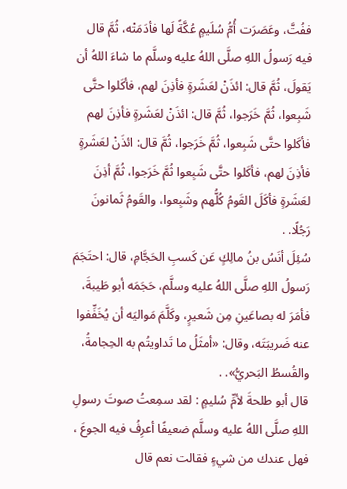ففُتَّ، وعَصَرَت أُمُّ سُلَيمٍ عُكَّةً لَها فأدَمَتْه، ثُمَّ قال فيه رَسولُ اللهِ صلَّى اللهُ عليه وسلَّم ما شاءَ اللهُ أن يَقولَ، ثُمَّ قال: ائذَنْ لعَشَرةٍ فأذِنَ لهم، فأكَلوا حتَّى شَبِعوا، ثُمَّ خَرَجوا، ثُمَّ قال: ائذَنْ لعَشَرةٍ فأذِنَ لهم فأكَلوا حتَّى شَبِعوا، ثُمَّ خَرَجوا، ثُمَّ قال: ائذَنْ لعَشَرةٍ فأذِنَ لهم، فأكَلوا حتَّى شَبِعوا ثُمَّ خَرَجوا، ثُمَّ أذِنَ لعَشَرةٍ فأكَلَ القَومُ كُلُّهم وشَبِعوا، والقَومُ ثَمانونَ رَجُلًا. .
سُئِلَ أنَسُ بنُ مالِكٍ عَن كَسبِ الحَجَّامِ، قال: احتَجَمَ رَسولُ اللهِ صلَّى اللهُ عليه وسلَّم، حَجَمَه أبو طَيبةَ، فأمَرَ له بصاعَينِ مِن شَعيرٍ، وكَلَّمَ مَواليَه أن يُخَفِّفوا عنه ضَريبَتَه، وقال: «أمثَلُ ما تَداويتُم به الحِجامةُ، والقُسطُ البَحريُّ». .
قال أبو طلحةَ لأمِّ سُليمٍ : لقد سمِعتُ صوتَ رسولِ اللهِ صلَّى اللهُ عليه وسلَّم ضعيفًا أعرِفُ فيه الجوعَ ، فهل عندك من شيءٍ فقالت نعم قال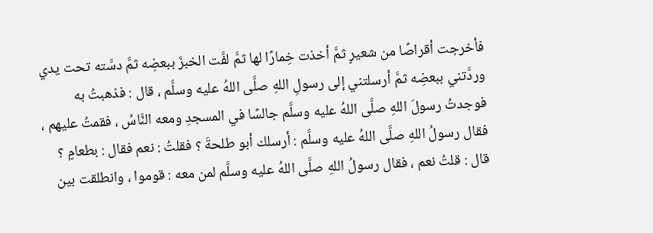فأخرجت أقراصًا من شعيرٍ ثمَّ أخذت خِمارًا لها ثمَّ لفَّت الخبزَ ببعضِه ثمَّ دسَّته تحت يدي وردَّتني ببعضِه ثمَّ أرسلتني إلى رسولِ اللهِ صلَّى اللهُ عليه وسلَّم ، قال : فذهبتُ به فوجدتُ رسولَ اللهِ صلَّى اللهُ عليه وسلَّم جالسًا في المسجدِ ومعه النَّاسُ ، فقمتُ عليهم ، فقال رسولُ اللهِ صلَّى اللهُ عليه وسلَّم : أرسلك أبو طلحةَ ؟ فقلتُ : نعم فقال : بطعامٍ ؟ قال : قلتُ نعم ، فقال رسولُ اللهِ صلَّى اللهُ عليه وسلَّم لمن معه : قوموا ، وانطلقت بين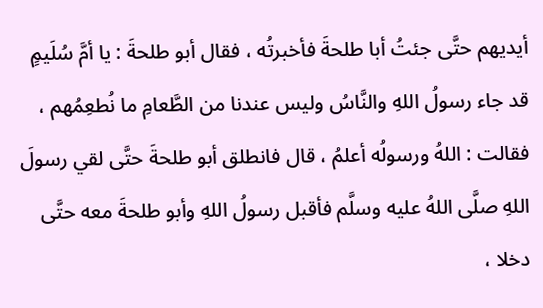أيديهم حتَّى جئتُ أبا طلحةَ فأخبرتُه ، فقال أبو طلحةَ : يا أمَّ سُلَيمٍ قد جاء رسولُ اللهِ والنَّاسُ وليس عندنا من الطَّعامِ ما نُطعِمُهم ، فقالت : اللهُ ورسولُه أعلمُ ، قال فانطلق أبو طلحةَ حتَّى لقي رسولَ اللهِ صلَّى اللهُ عليه وسلَّم فأقبل رسولُ اللهِ وأبو طلحةَ معه حتَّى دخلا ،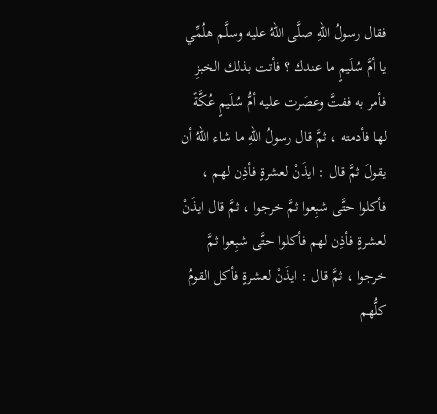فقال رسولُ اللهِ صلَّى اللهُ عليه وسلَّم هلُمِّي يا أمَّ سُلَيمٍ ما عندك ؟ فأتت بذلك الخبزِ فأمر به ففتَّ وعصَرت عليه أمُّ سُلَيمٍ عُكَّةً لها فأدمته ، ثمَّ قال رسولُ اللهِ ما شاء اللهُ أن يقولَ ثمَّ قال : ايذَنْ لعشرةٍ فأذِن لهم ، فأكلوا حتَّى شبِعوا ثمَّ خرجوا ، ثمَّ قال ايذَنْ لعشرةٍ فأذِن لهم فأكلوا حتَّى شبِعوا ثمَّ خرجوا ، ثمَّ قال : ايذَنْ لعشرةٍ فأكل القومُ كلُّهم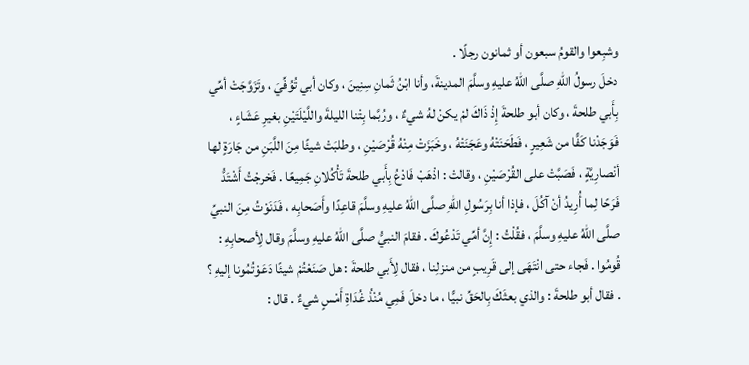وشبِعوا والقومُ سبعون أو ثمانون رجلًا .
دخلَ رسولُ اللهِ صلَّى اللهُ عليهِ وسلَّمَ المدينةَ، وأنا ابْنُ ثَمانِ سِنِينَ ، وكان أبي تُوُفِّيَ ، وتَزَوَّجَتْ أمِّي بِأَبي طلحةَ ، وكان أبو طلحةَ إِذْ ذَاكَ لمْ يكنْ لهُ شيءٌ ، ورُبَّما بِتْنا الليلةَ واللَّيْلَتَيْنِ بغيرِ عَشَاءٍ ، فَوَجَدْنا كَفًّا من شَعِيرٍ ، فَطَحَنَتْهُ وعَجَنَتْهُ ، وخَبَزَتْ مِنْهُ قُرْصَيْنِ ، وطلبَتْ شيئًا مِنَ اللَّبَنِ من جَارَةٍ لها أنْصارِيَّةٍ ، فَصَبَّتْ على القُرْصَيْنِ ، وقالتْ : اذْهَبْ فَادْعُ بِأَبي طلحةَ تَأْكُلانِ جَمِيعًا . فَخرجْتُ أَشْتَدُّ فَرَحًا لِما أُرِيدُ أنْ آكُلَ ، فإذا أنا بِرَسُولِ اللهِ صلَّى اللهُ عليهِ وسلَّمَ قاعِدًا وأَصَحابِه ، فَدَنَوْتُ مِنَ النبيِّ صلَّى اللهُ عليهِ وسلَّمَ ، فقُلْتُ : إِنَّ أمِّي تَدْعُوكَ . فقامَ النبيُّ صلَّى اللهُ عليهِ وسلَّمَ وقال لِأصحابِهِ : قُومُوا . فَجاء حتى انْتَهَى إلى قَرِيبٍ من منزلِنا ، فقال لِأَبي طلحةَ : هل صَنَعْتُمْ شيئًا دَعَوْتُمُونا إليهِ ؟ . فقال أبو طلحةَ : والذي بعثَكَ بِالحَقِّ نبيًّا ، ما دخلَ فَمِي مُنْذُ غُدَاةِ أَمْسٍ شيءٌ . قال :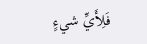فَلِأَيِّ شيءٍ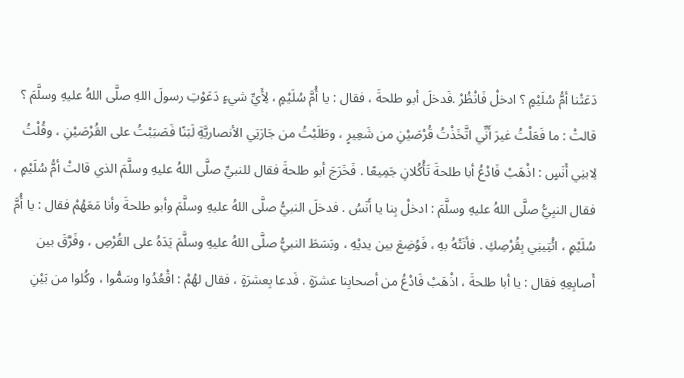دَعَتْنا أمُّ سُلَيْمٍ ؟ ادخلْ فَانْظُرْ .فَدخلَ أبو طلحةَ ، فقال : يا أُمَّ سُلَيْمٍ ، لِأَيِّ شيءٍ دَعَوْتِ رسولَ اللهِ صلَّى اللهُ عليهِ وسلَّمَ ؟ قالتْ : ما فَعَلْتُ غيرَ أَنِّي اتَّخَذْتُ قُرْصَيْنِ من شَعِيرٍ ، وطَلَبْتُ من جَارَتِي الأنصاريَّةِ لَبَنًا فَصَبَبْتُ على القُرْصَيْنِ ، وقُلْتُ لِابنِي أَنَسٍ : اذْهَبْ فَادْعُ أبا طلحةَ تَأْكُلانِ جَمِيعًا . فَخَرَجَ أبو طلحةَ فقال للنبيِّ صلَّى اللهُ عليهِ وسلَّمَ الذي قالتْ أمُّ سُلَيْمٍ ، فقال النبِيُّ صلَّى اللهُ عليهِ وسلَّمَ : ادخلْ بِنا يا أَنَسُ . فدخلَ النبيُّ صلَّى اللهُ عليهِ وسلَّمَ وأبو طلحةَ وأنا مَعَهُمْ فقال : يا أُمَّ سُلَيْمٍ ، ائْتِينِي بِقُرْصِكِ . فأتَتْهُ بهِ ، فَوُضِعَ بين يديْهِ ، وبَسَطَ النبيُّ صلَّى اللهُ عليهِ وسلَّمَ يَدَهُ على القُرْصِ ، وفَرَّقَ بين أَصابِعِهِ فقال : يا أبا طلحةَ ، اذْهَبْ فَادْعُ من أصحابِنا عشرَةٍ . فَدعا بِعشرَةٍ ، فقال لهُمْ : اقْعُدُوا وسَمُّوا ، وكُلوا من بَيْنِ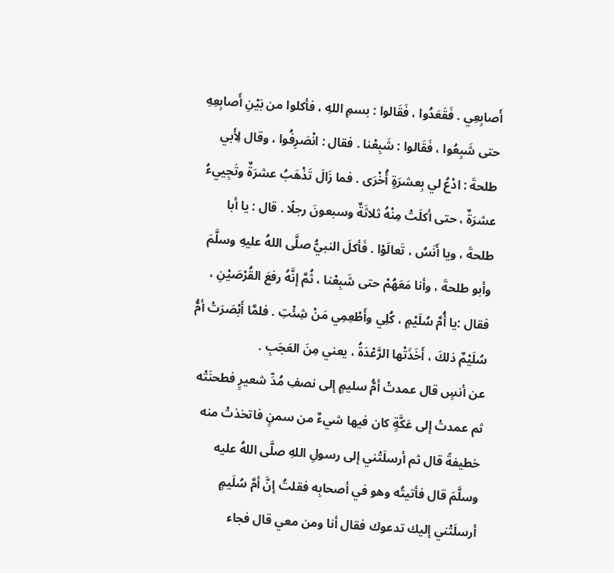أَصابِعِي . فَقَعَدُوا ، فَقَالوا : بسمِ اللهِ ، فأكلوا من بَيْنِ أَصابِعِهِ حتى شَبِعُوا ، فَقَالوا : شَبِعْنا . فقال : انْصَرِفُوا ، وقال لِأَبي طلحةَ : ادْعُ لي بِعشرَةٍ أُخْرَى . فما زَالَ تَذْهَبُ عشرَةٌ وتَجِييءُ عشرَةٌ ، حتى أكلَتْ مِنْهُ ثلاثَةٌ وسبعونَ رجلًا . قال : يا أبا طلحةَ ، ويا أَنَسُ ، تَعالَوْا . فَأكلَ النبيُّ صلَّى اللهُ عليهِ وسلَّمَ وأبو طلحةَ ، وأنا مَعَهُمْ حتى شَبِعْنا ، ثُمَّ إنَّهُ رفعَ القُرْصَيْنِ ، فقال :يا أُمَّ سُلَيْمٍ ، كُلِي وأَطْعِمِي مَنْ شِئْتِ . فلمَّا أَبْصَرَتْ أمُّ سُلَيْمٌ ذلكَ ، أَخَذَتْها الرَّعْدَةُ ، يعني مِنَ العَجَبِ .
عن أنسٍ قال عمدتْ أمُّ سليمٍ إلى نصفِ مُدِّ شعيرٍ فطحنَتْه ثم عمدتْ إلى عَكَّةٍ كان فيها شيءٌ من سمنٍ فاتخذتْ منه خطيفةً قال ثم أرسلَتْني إلى رسولِ اللهِ صلَّى اللهُ عليه وسلَّمَ قال فأتيتُه وهو في أصحابِه فقلتُ إنَّ أمَّ سُلَيمٍ أرسلَتْني إليك تدعوك فقال أنا ومن معي قال فجاء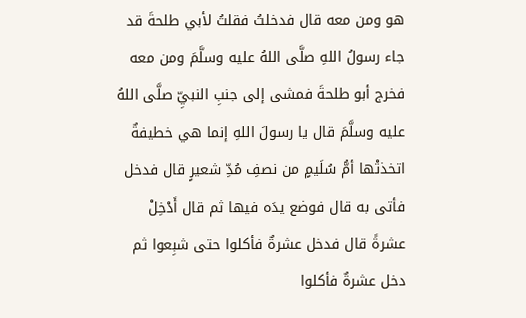هو ومن معه قال فدخلتُ فقلتُ لأبي طلحةَ قد جاء رسولُ اللهِ صلَّى اللهُ عليه وسلَّمَ ومن معه فخرج أبو طلحةَ فمشى إلى جنبِ النبيِّ صلَّى اللهُ عليه وسلَّمَ قال يا رسولَ اللهِ إنما هي خطيفةٌ اتخذتْها أمُّ سُلَيمٍ من نصفِ مُدِّ شعيرٍ قال فدخل فأتى به قال فوضع يدَه فيها ثم قال أَدْخِلْ عشرةً قال فدخل عشرةٌ فأكلوا حتى شبِعوا ثم دخل عشرةٌ فأكلوا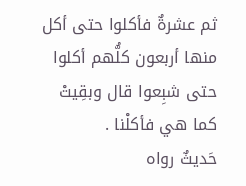ثم عشرةٌ فأكلوا حتى أكل منها أربعون كلُّهم أكلوا حتى شبِعوا قال وبقِيتْ كما هي فأكلْنا .
حَديثٌ رواه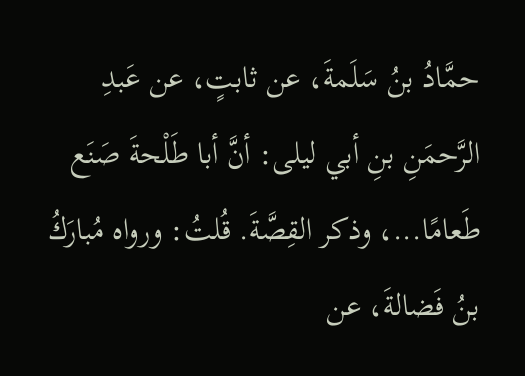حمَّادُ بنُ سَلَمةَ، عن ثابتٍ، عن عَبدِ الرَّحمَنِ بنِ أبي ليلى: أنَّ أبا طَلْحةَ صَنَع طَعامًا...، وذكر القِصَّةَ. قُلتُ: ورواه مُبارَكُ بنُ فَضالةَ، عن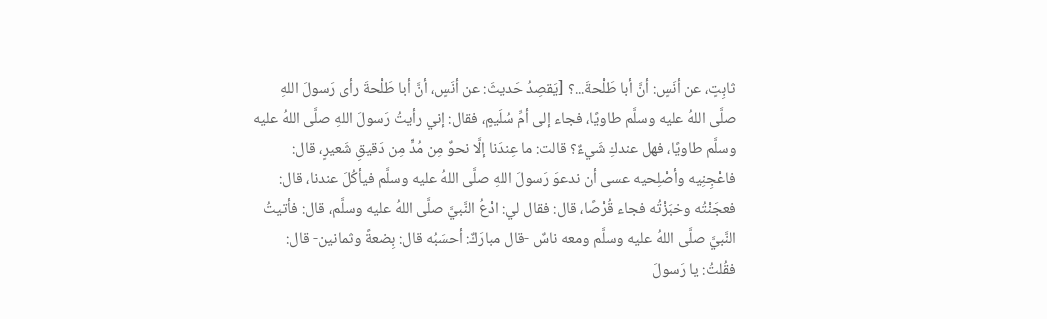ثابِتٍ، عن أنَسٍ: أنَّ أبا طَلْحةَ...؟ [يَقصِدُ حَديثَ: عن أنَسٍ، أنَّ أبا طَلْحةَ رأى رَسولَ اللهِ صلَّى اللهُ عليه وسلَّم طاويًا، فجاء إلى أمِّ سُلَيمٍ، فقال: إني رأيتُ رَسولَ اللهِ صلَّى اللهُ عليه وسلَّم طاويًا، فهل عندكِ شَيءٌ؟ قالت: ما عِندَنا إلَّا نحوٌ مِن مُدٍّ مِن دَقيقِ شَعيرٍ، قال: فاعْجِنِيه وأصْلِحيه عسى أن ندعوَ رَسولَ اللهِ صلَّى اللهُ عليه وسلَّم فيأكُلَ عندنا، قال: فعجَنْتُه وخبَزْتُه فجاء قُرْصًا، قال: فقال لي: ادْعُ النَّبيَّ صلَّى اللهُ عليه وسلَّم، قال: فأتيتُ النَّبيَّ صلَّى اللهُ عليه وسلَّم ومعه ناسٌ -قال مبارَكٌ: أحسَبُه قال: بِضعةً وثمانين- قال: فقُلتُ: يا رَسولَ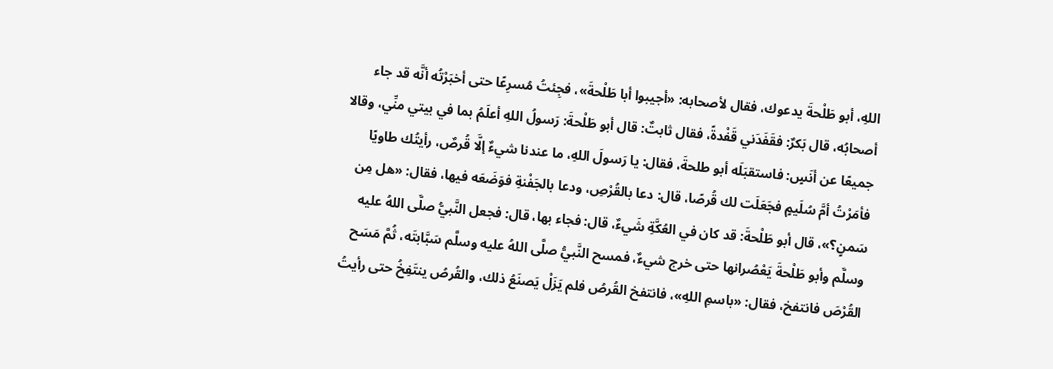اللهِ، أبو طَلْحةَ يدعوك، فقال لأصحابه: «أجيبوا أبا طَلْحةَ»، فجِئتُ مُسرِعًا حتى أخبَرْتُه أنَّه قد جاء أصحابُه، قال بَكرٌ: فقَفَدَني قَفْدةً، فقال ثابتٌ: قال أبو طَلْحةَ: رَسولُ اللهِ أعلَمُ بما في بيتي منِّي، وقالا جميعًا عن أنَسٍ: فاستقبَلَه أبو طلحةَ، فقال: يا رَسولَ اللهِ، ما عندنا شيءٌ إلَّا قُرصٌ، رأيتُك طاويًا فأمَرْتُ أمَّ سُلَيمٍ فجَعَلَت لك قُرصًا، قال: دعا بالقُرْصِ، ودعا بالجَفْنةِ فوَضَعَه فيها، فقال: «هل مِن سَمنٍ؟»، قال أبو طَلْحةَ: قد كان في العُكَّةِ شَيءٌ، قال: فجاء بها، قال: فجعل النَّبيُّ صلَّى اللهُ عليه وسلَّم وأبو طَلْحةَ يَعْصُرانها حتى خرج شيءٌ، فمسح النَّبيُّ صلَّى اللهُ عليه وسلَّم سَبَّابتَه، ثُمَّ مَسَح القُرْصَ فانتفخ، فقال: «باسمِ اللهِ»، فانتفخ القُرصُ فلم يَزَلْ يَصنَعُ ذلك، والقُرصُ ينتَفِخُ حتى رأيتُ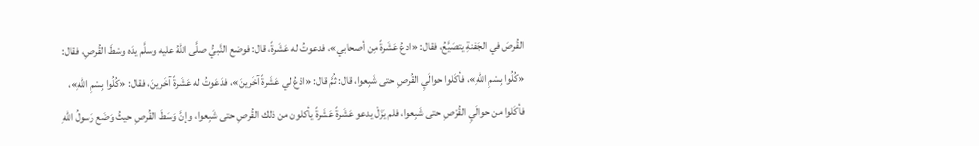القُرصَ في الجَفنةِ يتصَيَّعُ، فقال: «ادعُ عَشَرةً مِن أصحابي»، فدعوتُ له عَشَرةً، قال: فوضع النَّبيُّ صلَّى اللهُ عليه وسلَّم يدَه وسْطَ القُرصِ، فقال: «كُلُوا بِسْمِ اللهِ»، فأكَلوا حوالَيِ القُرصِ حتى شَبِعوا، قال: ثُمَّ قال: «ادْعُ لي عَشَرةً آخَرينَ»، فدَعَوتُ له عَشَرةً آخَرينَ، فقال: «كُلُوا بِسْمِ اللهِ»، فأكَلوا من حوالَيِ القُرْصِ حتى شَبِعوا، فلم يَزَلْ يدعو عَشَرةً عَشَرةً يأكلون من ذلك القُرصِ حتى شَبِعوا، وإنَّ وَسَطَ القُرصِ حيثُ وَضَع رَسولُ اللهِ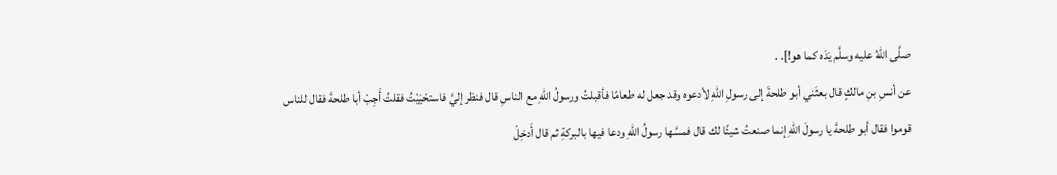صلَّى اللهُ عليه وسلَّم يَدَه كما هو!]. .
عن أنسِ بنِ مالكٍ قال بعثَني أبو طلحةَ إلى رسولِ اللهِ لأدعوه وقد جعل له طعامًا فأقبلتُ ورسولُ اللهِ مع الناسِ قال فنظر إليَّ فاستحْيَيْتُ فقلتُ أَجِبْ أبا طلحةَ فقال للناس قوموا فقال أبو طلحةَ يا رسولَ اللهِ إنما صنعتُ شيئًا لك قال فمسَّها رسولُ اللهِ ودعا فيها بالبركةِ ثم قال أَدخِلْ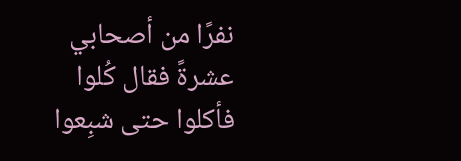نفرًا من أصحابي عشرةً فقال كُلوا فأكلوا حتى شبِعوا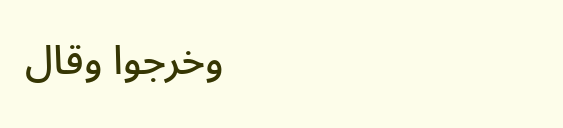وخرجوا وقال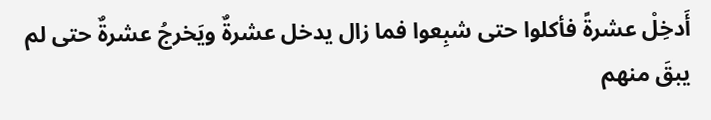أَدخِلْ عشرةً فأكلوا حتى شبِعوا فما زال يدخل عشرةٌ ويَخرجُ عشرةٌ حتى لم يبقَ منهم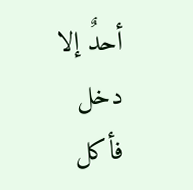أحدٌ إلا دخل فأكل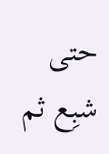حتى شبِع ثم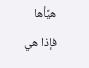هيَّأها فإذا هي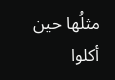مثلُها حين أكلوا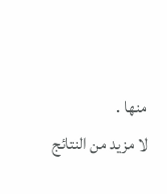منها .
لا مزيد من النتائج